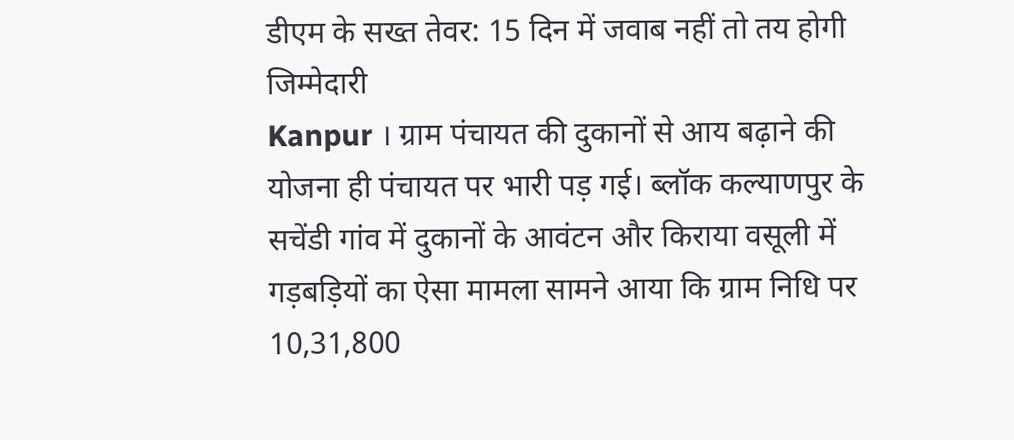डीएम के सख्त तेवर: 15 दिन में जवाब नहीं तो तय होगी जिम्मेदारी
Kanpur । ग्राम पंचायत की दुकानों से आय बढ़ाने की योजना ही पंचायत पर भारी पड़ गई। ब्लॉक कल्याणपुर के सचेंडी गांव में दुकानों के आवंटन और किराया वसूली में गड़बड़ियों का ऐसा मामला सामने आया कि ग्राम निधि पर 10,31,800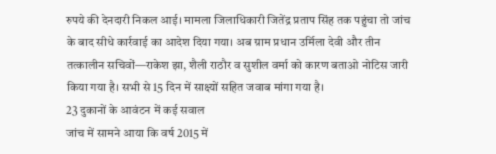रुपये की देनदारी निकल आई। मामला जिलाधिकारी जितेंद्र प्रताप सिंह तक पहुंचा तो जांच के बाद सीधे कार्रवाई का आदेश दिया गया। अब ग्राम प्रधान उर्मिला देवी और तीन तत्कालीन सचिवों—राकेश झा, शैली राठौर व सुशील वर्मा को कारण बताओ नोटिस जारी किया गया है। सभी से 15 दिन में साक्ष्यों सहित जवाब मांगा गया है।
23 दुकानों के आवंटन में कई सवाल
जांच में सामने आया कि वर्ष 2015 में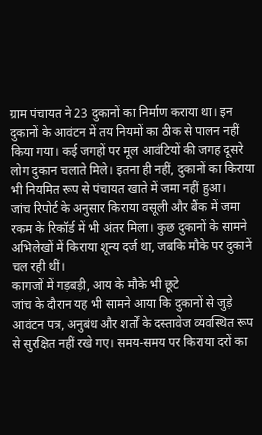ग्राम पंचायत ने 23 दुकानों का निर्माण कराया था। इन दुकानों के आवंटन में तय नियमों का ठीक से पालन नहीं किया गया। कई जगहों पर मूल आवंटियों की जगह दूसरे लोग दुकान चलाते मिले। इतना ही नहीं, दुकानों का किराया भी नियमित रूप से पंचायत खाते में जमा नहीं हुआ।
जांच रिपोर्ट के अनुसार किराया वसूली और बैंक में जमा रकम के रिकॉर्ड में भी अंतर मिला। कुछ दुकानों के सामने अभिलेखों में किराया शून्य दर्ज था, जबकि मौके पर दुकानें चल रही थीं।
कागजों में गड़बड़ी, आय के मौके भी छूटे
जांच के दौरान यह भी सामने आया कि दुकानों से जुड़े आवंटन पत्र, अनुबंध और शर्तों के दस्तावेज व्यवस्थित रूप से सुरक्षित नहीं रखे गए। समय-समय पर किराया दरों का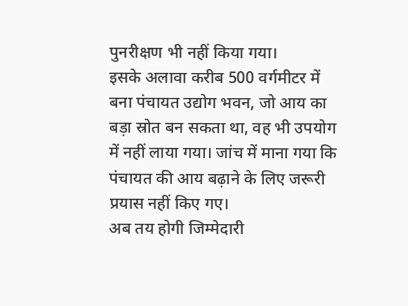पुनरीक्षण भी नहीं किया गया।
इसके अलावा करीब 500 वर्गमीटर में बना पंचायत उद्योग भवन, जो आय का बड़ा स्रोत बन सकता था, वह भी उपयोग में नहीं लाया गया। जांच में माना गया कि पंचायत की आय बढ़ाने के लिए जरूरी प्रयास नहीं किए गए।
अब तय होगी जिम्मेदारी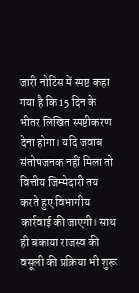जारी नोटिस में स्पष्ट कहा गया है कि 15 दिन के भीतर लिखित स्पष्टीकरण देना होगा। यदि जवाब संतोषजनक नहीं मिला तो वित्तीय जिम्मेदारी तय करते हुए विभागीय कार्रवाई की जाएगी। साथ ही बकाया राजस्व की वसूली की प्रक्रिया भी शुरू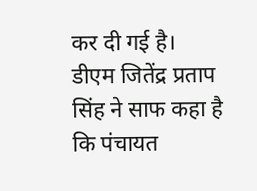कर दी गई है।
डीएम जितेंद्र प्रताप सिंह ने साफ कहा है कि पंचायत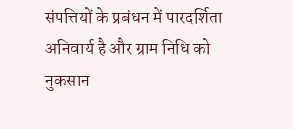संपत्तियों के प्रबंधन में पारदर्शिता अनिवार्य है और ग्राम निधि को नुकसान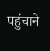पहुंचाने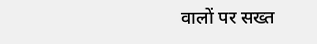वालों पर सख्त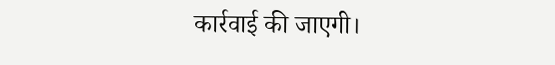कार्रवाई की जाएगी।